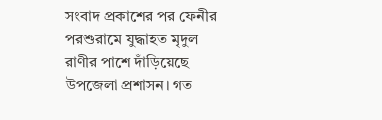সংবাদ প্রকাশের পর ফেনীর পরশুরামে যুদ্ধাহত মৃদুল রাণীর পাশে দাঁড়িয়েছে উপজেলা প্রশাসন। গত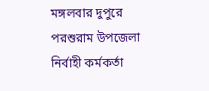মঙ্গলবার দুপুরে পরশুরাম উপজেলা নির্বাহী কর্মকর্তা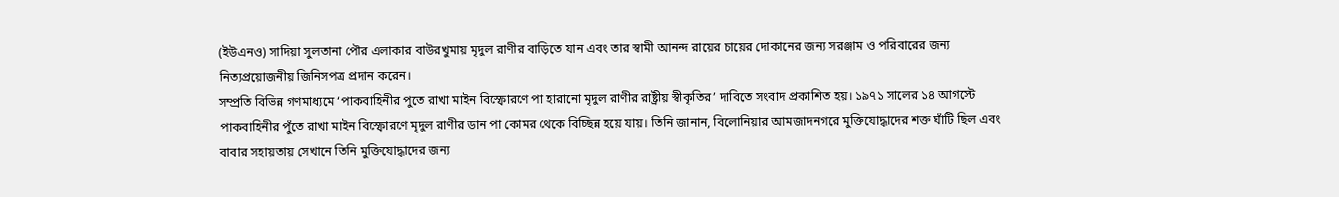(ইউএনও) সাদিয়া সুলতানা পৌর এলাকার বাউরখুমায় মৃদুল রাণীর বাড়িতে যান এবং তার স্বামী আনন্দ রায়ের চায়ের দোকানের জন্য সরঞ্জাম ও পরিবারের জন্য নিত্যপ্রয়োজনীয় জিনিসপত্র প্রদান করেন।
সম্প্রতি বিভিন্ন গণমাধ্যমে ‘পাকবাহিনীর পুতে রাখা মাইন বিস্ফোরণে পা হারানো মৃদুল রাণীর রাষ্ট্রীয় স্বীকৃতির’ দাবিতে সংবাদ প্রকাশিত হয়। ১৯৭১ সালের ১৪ আগস্টে পাকবাহিনীর পুঁতে রাখা মাইন বিস্ফোরণে মৃদুল রাণীর ডান পা কোমর থেকে বিচ্ছিন্ন হয়ে যায়। তিনি জানান, বিলোনিয়ার আমজাদনগরে মুক্তিযোদ্ধাদের শক্ত ঘাঁটি ছিল এবং বাবার সহায়তায় সেখানে তিনি মুক্তিযোদ্ধাদের জন্য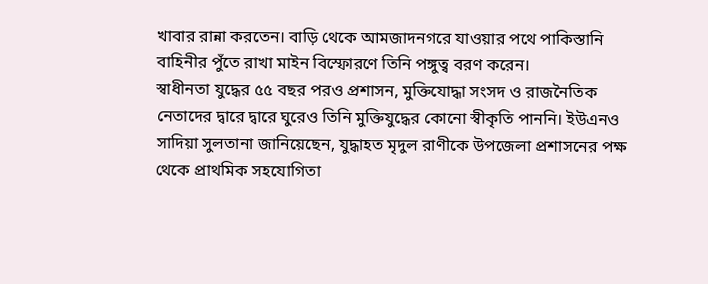খাবার রান্না করতেন। বাড়ি থেকে আমজাদনগরে যাওয়ার পথে পাকিস্তানি বাহিনীর পুঁতে রাখা মাইন বিস্ফোরণে তিনি পঙ্গুত্ব বরণ করেন।
স্বাধীনতা যুদ্ধের ৫৫ বছর পরও প্রশাসন, মুক্তিযোদ্ধা সংসদ ও রাজনৈতিক নেতাদের দ্বারে দ্বারে ঘুরেও তিনি মুক্তিযুদ্ধের কোনো স্বীকৃতি পাননি। ইউএনও সাদিয়া সুলতানা জানিয়েছেন, যুদ্ধাহত মৃদুল রাণীকে উপজেলা প্রশাসনের পক্ষ থেকে প্রাথমিক সহযোগিতা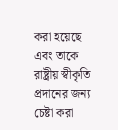করা হয়েছে এবং তাকে রাষ্ট্রীয় স্বীকৃতি প্রদানের জন্য চেষ্টা করা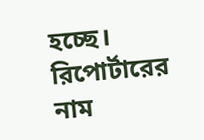হচ্ছে।
রিপোর্টারের নাম